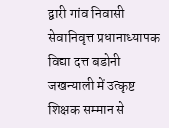द्वारी गांव निवासी सेवानिवृत्त प्रधानाध्यापक विद्या दत्त बडोनी जखन्याली में उत्कृष्ट शिक्षक सम्मान से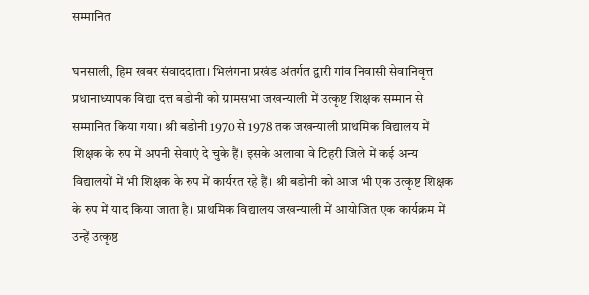सम्मानित

घनसाली, हिम खबर संवाददाता। भिलंगना प्रखंड अंतर्गत द्वारी गांव निवासी सेवानिवृत्त प्रधानाध्यापक विद्या दत्त बडोनी को ग्रामसभा जखन्याली में उत्कृष्ट शिक्षक सम्मान से सम्मानित किया गया। श्री बडोनी 1970 से 1978 तक जखन्याली प्राथमिक विद्यालय में शिक्षक के रुप में अपनी सेवाएं दे चुके हैं। इसके अलावा वे टिहरी जिले में कई अन्य विद्यालयों में भी शिक्षक के रुप में कार्यरत रहे हैं। श्री बडोनी को आज भी एक उत्कृष्ट शिक्षक के रुप में याद किया जाता है। प्राथमिक विद्यालय जखन्याली में आयोजित एक कार्यक्रम में उन्हें उत्कृष्ठ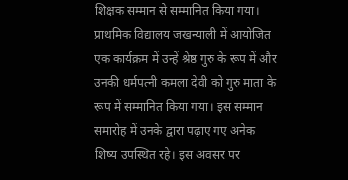शिक्षक सम्मान से सम्मानित किया गया।  प्राथमिक विद्यालय जखन्याली में आयोजित एक कार्यक्रम में उन्हें श्रेष्ठ गुरु के रूप में और उनकी धर्मपत्नी कमला देवी को गुरु माता के रूप में सम्मानित किया गया। इस सम्मान समारोह में उनके द्वारा पढ़ाए गए अनेक शिष्य उपस्थित रहे। इस अवसर पर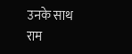उनके साथ राम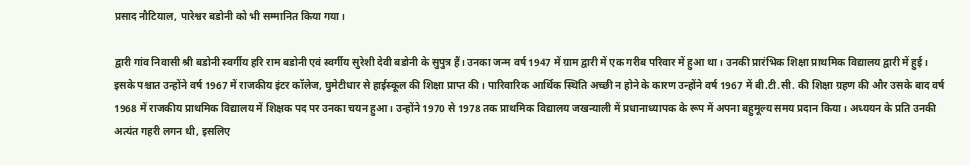प्रसाद नौटियाल, पारेश्वर बडोनी को भी सम्मानित किया गया।

द्वारी गांव निवासी श्री बडोनी स्वर्गीय हरि राम बडोनी एवं स्वर्गीय सुरेशी देवी बडोनी के सुपुत्र हैं। उनका जन्म वर्ष 1947 में ग्राम द्वारी में एक गरीब परिवार में हुआ था। उनकी प्रारंभिक शिक्षा प्राथमिक विद्यालय द्वारी में हुई। इसके पश्चात उन्होंने वर्ष 1967 में राजकीय इंटर कॉलेज, घुमेटीधार से हाईस्कूल की शिक्षा प्राप्त की। पारिवारिक आर्थिक स्थिति अच्छी न होने के कारण उन्होंने वर्ष 1967 में बी.टी.सी. की शिक्षा ग्रहण की और उसके बाद वर्ष 1968 में राजकीय प्राथमिक विद्यालय में शिक्षक पद पर उनका चयन हुआ। उन्होंने 1970 से 1978 तक प्राथमिक विद्यालय जखन्याली में प्रधानाध्यापक के रूप में अपना बहुमूल्य समय प्रदान किया। अध्ययन के प्रति उनकी अत्यंत गहरी लगन थी, इसलिए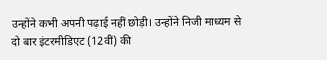उन्होंने कभी अपनी पढ़ाई नहीं छोड़ी। उन्होंने निजी माध्यम से दो बार इंटरमीडिएट (12वीं) की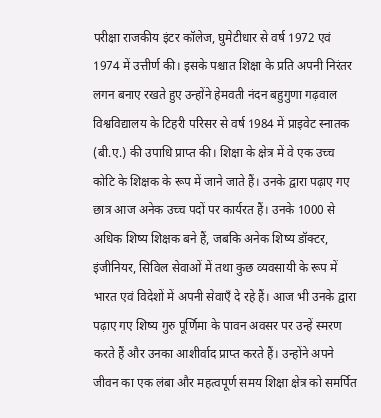परीक्षा राजकीय इंटर कॉलेज, घुमेटीधार से वर्ष 1972 एवं 1974 में उत्तीर्ण की। इसके पश्चात शिक्षा के प्रति अपनी निरंतर लगन बनाए रखते हुए उन्होंने हेमवती नंदन बहुगुणा गढ़वाल विश्वविद्यालय के टिहरी परिसर से वर्ष 1984 में प्राइवेट स्नातक (बी.ए.) की उपाधि प्राप्त की। शिक्षा के क्षेत्र में वे एक उच्च कोटि के शिक्षक के रूप में जाने जाते हैं। उनके द्वारा पढ़ाए गए छात्र आज अनेक उच्च पदों पर कार्यरत हैं। उनके 1000 से अधिक शिष्य शिक्षक बने हैं, जबकि अनेक शिष्य डॉक्टर, इंजीनियर, सिविल सेवाओं में तथा कुछ व्यवसायी के रूप में भारत एवं विदेशों में अपनी सेवाएँ दे रहे हैं। आज भी उनके द्वारा पढ़ाए गए शिष्य गुरु पूर्णिमा के पावन अवसर पर उन्हें स्मरण करते हैं और उनका आशीर्वाद प्राप्त करते हैं। उन्होंने अपने जीवन का एक लंबा और महत्वपूर्ण समय शिक्षा क्षेत्र को समर्पित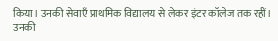किया। उनकी सेवाएँ प्राथमिक विद्यालय से लेकर इंटर कॉलेज तक रहीं। उनकी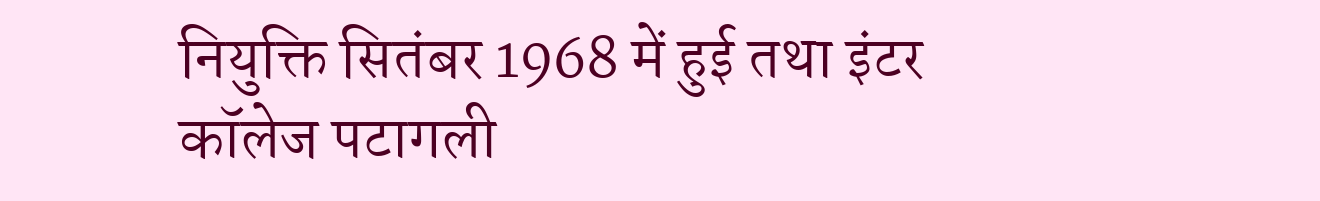नियुक्ति सितंबर 1968 में हुई तथा इंटर कॉलेज पटागली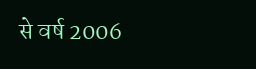से वर्ष 2006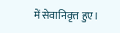में सेवानिवृत्त हुए।